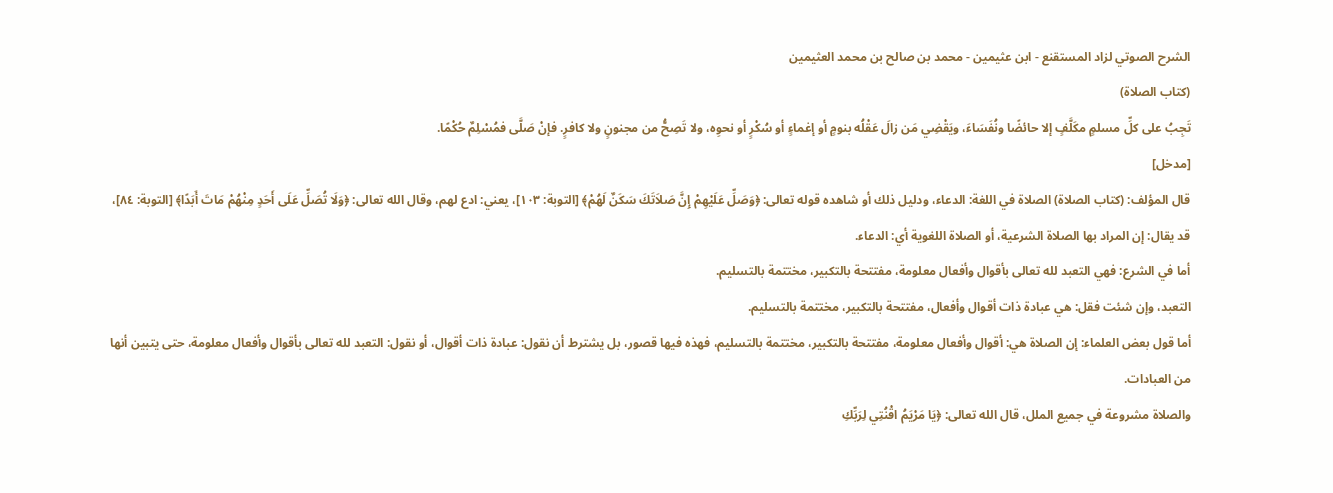الشرح الصوتي لزاد المستقنع - ابن عثيمين - محمد بن صالح بن محمد العثيمين
(كتاب الصلاة)
تَجِبُ على كلِّ مسلمٍ مكَلَّفٍ إلا حائضًا ونُفَسَاءَ، ويَقْضِي مَن زالَ عَقْلُه بنومٍ أو إغماءٍ أو سُكْرٍ أو نحوِه، ولا تَصِحُّ من مجنونٍ ولا كافرٍ. فإنْ صَلَّى فمُسْلِمٌ حُكْمًا.
[مدخل]
قال المؤلف: (كتاب الصلاة) الصلاة في اللغة: الدعاء، ودليل ذلك أو شاهده قوله تعالى: ﴿وَصَلِّ عَلَيْهِمْ إِنَّ صَلاَتَكَ سَكَنٌ لَهُمْ﴾ [التوبة: ١٠٣]، يعني: ادع لهم، وقال الله تعالى: ﴿وَلَا تُصَلِّ عَلَى أَحَدٍ مِنْهُمْ مَاتَ أَبَدًا﴾ [التوبة: ٨٤]، قد يقال: إن المراد بها الصلاة الشرعية، أو الصلاة اللغوية أي: الدعاء.
أما في الشرع: فهي التعبد لله تعالى بأقوال وأفعال معلومة، مفتتحة بالتكبير، مختتمة بالتسليم.
التعبد، وإن شئت فقل: هي عبادة ذات أقوال وأفعال، مفتتحة بالتكبير، مختتمة بالتسليم.
أما قول بعض العلماء: إن الصلاة هي: أقوال وأفعال معلومة، مفتتحة بالتكبير، مختتمة بالتسليم، فهذه فيها قصور، بل يشترط أن نقول: عبادة ذات أقوال، أو نقول: التعبد لله تعالى بأقوال وأفعال معلومة، حتى يتبين أنها من العبادات.
والصلاة مشروعة في جميع الملل، قال الله تعالى: ﴿يَا مَرْيَمُ اقْنُتِي لِرَبِّكِ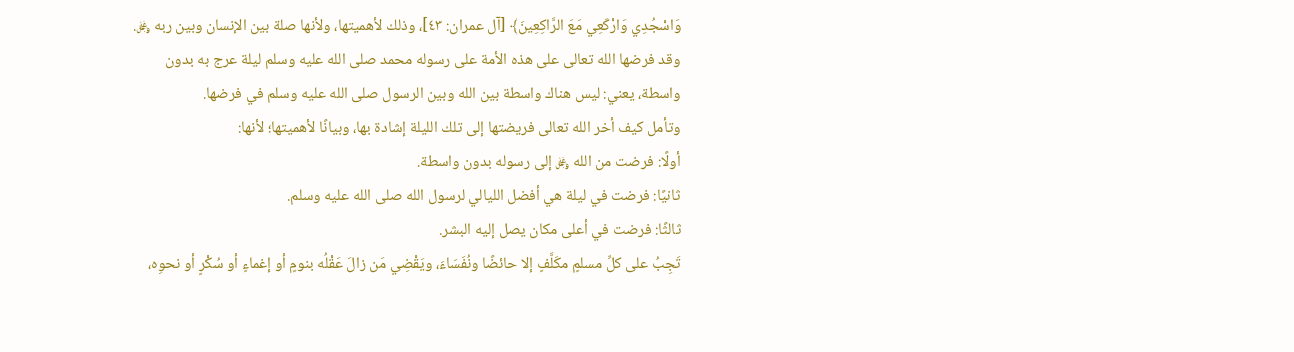وَاسْجُدِي وَارْكَعِي مَعَ الرَّاكِعِينَ﴾ [آل عمران: ٤٣]، وذلك لأهميتها، ولأنها صلة بين الإنسان وبين ربه ﷿.
وقد فرضها الله تعالى على هذه الأمة على رسوله محمد صلى الله عليه وسلم ليلة عرج به بدون واسطة، يعني: ليس هناك واسطة بين الله وبين الرسول صلى الله عليه وسلم في فرضها.
وتأمل كيف أخر الله تعالى فريضتها إلى تلك الليلة إشادة بها، وبيانًا لأهميتها؛ لأنها:
أولًا: فرضت من الله ﷿ إلى رسوله بدون واسطة.
ثانيًا: فرضت في ليلة هي أفضل الليالي لرسول الله صلى الله عليه وسلم.
ثالثًا: فرضت في أعلى مكان يصل إليه البشر.
تَجِبُ على كلِّ مسلمٍ مكَلَّفٍ إلا حائضًا ونُفَسَاءَ، ويَقْضِي مَن زالَ عَقْلُه بنومٍ أو إغماءٍ أو سُكْرٍ أو نحوِه،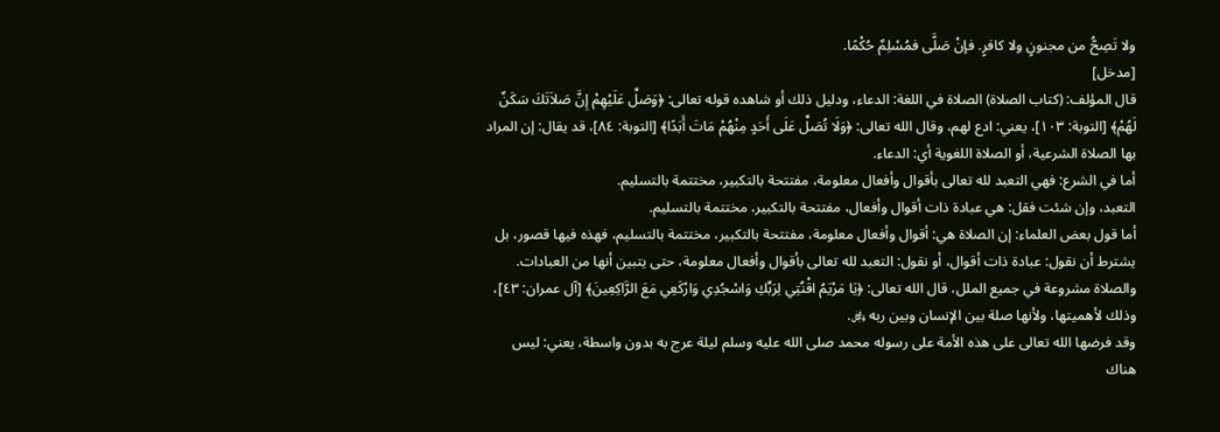ولا تَصِحُّ من مجنونٍ ولا كافرٍ. فإنْ صَلَّى فمُسْلِمٌ حُكْمًا.
[مدخل]
قال المؤلف: (كتاب الصلاة) الصلاة في اللغة: الدعاء، ودليل ذلك أو شاهده قوله تعالى: ﴿وَصَلِّ عَلَيْهِمْ إِنَّ صَلاَتَكَ سَكَنٌ لَهُمْ﴾ [التوبة: ١٠٣]، يعني: ادع لهم، وقال الله تعالى: ﴿وَلَا تُصَلِّ عَلَى أَحَدٍ مِنْهُمْ مَاتَ أَبَدًا﴾ [التوبة: ٨٤]، قد يقال: إن المراد بها الصلاة الشرعية، أو الصلاة اللغوية أي: الدعاء.
أما في الشرع: فهي التعبد لله تعالى بأقوال وأفعال معلومة، مفتتحة بالتكبير، مختتمة بالتسليم.
التعبد، وإن شئت فقل: هي عبادة ذات أقوال وأفعال، مفتتحة بالتكبير، مختتمة بالتسليم.
أما قول بعض العلماء: إن الصلاة هي: أقوال وأفعال معلومة، مفتتحة بالتكبير، مختتمة بالتسليم، فهذه فيها قصور، بل يشترط أن نقول: عبادة ذات أقوال، أو نقول: التعبد لله تعالى بأقوال وأفعال معلومة، حتى يتبين أنها من العبادات.
والصلاة مشروعة في جميع الملل، قال الله تعالى: ﴿يَا مَرْيَمُ اقْنُتِي لِرَبِّكِ وَاسْجُدِي وَارْكَعِي مَعَ الرَّاكِعِينَ﴾ [آل عمران: ٤٣]، وذلك لأهميتها، ولأنها صلة بين الإنسان وبين ربه ﷿.
وقد فرضها الله تعالى على هذه الأمة على رسوله محمد صلى الله عليه وسلم ليلة عرج به بدون واسطة، يعني: ليس هناك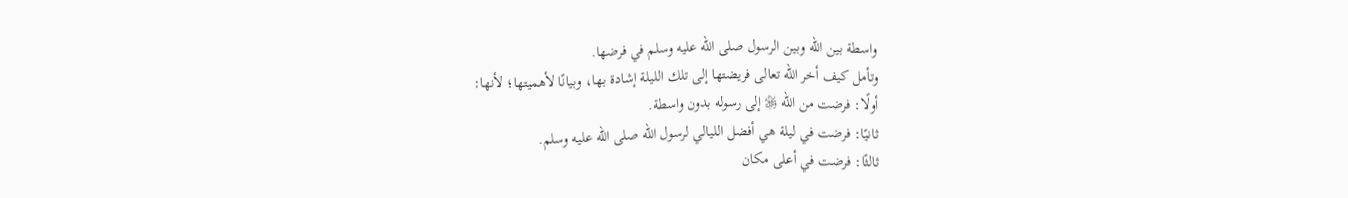واسطة بين الله وبين الرسول صلى الله عليه وسلم في فرضها.
وتأمل كيف أخر الله تعالى فريضتها إلى تلك الليلة إشادة بها، وبيانًا لأهميتها؛ لأنها:
أولًا: فرضت من الله ﷿ إلى رسوله بدون واسطة.
ثانيًا: فرضت في ليلة هي أفضل الليالي لرسول الله صلى الله عليه وسلم.
ثالثًا: فرضت في أعلى مكان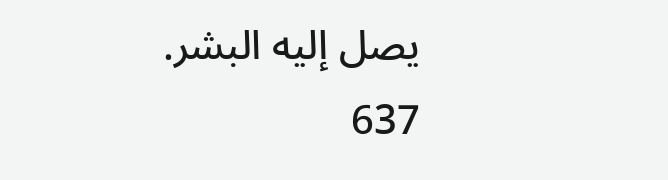يصل إليه البشر.
637